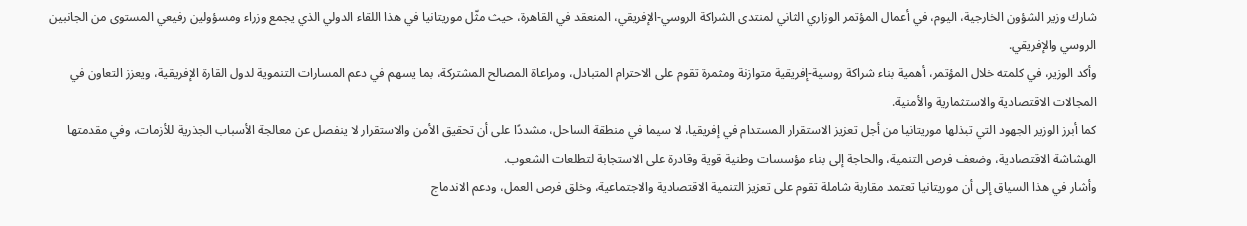شارك وزير الشؤون الخارجية، اليوم، في أعمال المؤتمر الوزاري الثاني لمنتدى الشراكة الروسي-الإفريقي، المنعقد في القاهرة، حيث مثّل موريتانيا في هذا اللقاء الدولي الذي يجمع وزراء ومسؤولين رفيعي المستوى من الجانبين الروسي والإفريقي.
وأكد الوزير، في كلمته خلال المؤتمر، أهمية بناء شراكة روسية-إفريقية متوازنة ومثمرة تقوم على الاحترام المتبادل، ومراعاة المصالح المشتركة، بما يسهم في دعم المسارات التنموية لدول القارة الإفريقية، ويعزز التعاون في المجالات الاقتصادية والاستثمارية والأمنية.
كما أبرز الوزير الجهود التي تبذلها موريتانيا من أجل تعزيز الاستقرار المستدام في إفريقيا، لا سيما في منطقة الساحل، مشددًا على أن تحقيق الأمن والاستقرار لا ينفصل عن معالجة الأسباب الجذرية للأزمات، وفي مقدمتها الهشاشة الاقتصادية، وضعف فرص التنمية، والحاجة إلى بناء مؤسسات وطنية قوية وقادرة على الاستجابة لتطلعات الشعوب.
وأشار في هذا السياق إلى أن موريتانيا تعتمد مقاربة شاملة تقوم على تعزيز التنمية الاقتصادية والاجتماعية، وخلق فرص العمل، ودعم الاندماج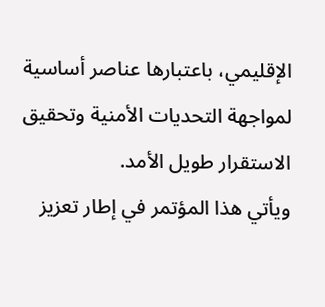الإقليمي، باعتبارها عناصر أساسية لمواجهة التحديات الأمنية وتحقيق الاستقرار طويل الأمد.
ويأتي هذا المؤتمر في إطار تعزيز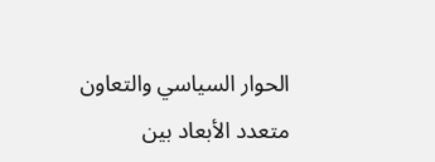الحوار السياسي والتعاون متعدد الأبعاد بين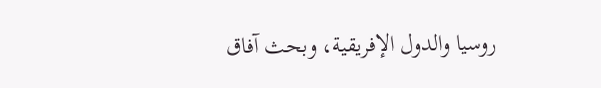روسيا والدول الإفريقية، وبحث آفاق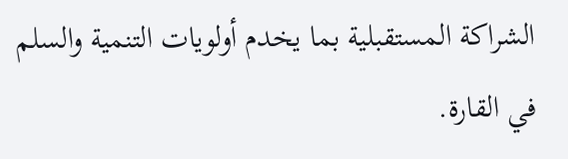الشراكة المستقبلية بما يخدم أولويات التنمية والسلم في القارة.